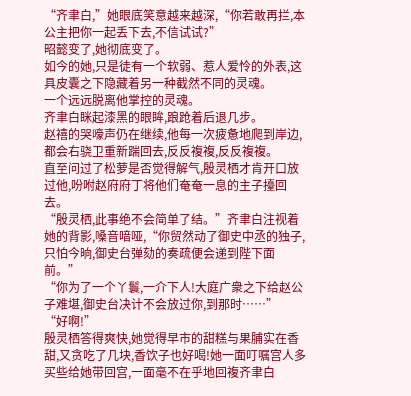“齐聿白,”她眼底笑意越来越深,“你若敢再拦,本公主把你一起丢下去,不信试试?”
昭懿变了,她彻底变了。
如今的她,只是徒有一个软弱、惹人爱怜的外表,这具皮囊之下隐藏着另一种截然不同的灵魂。
一个远远脱离他掌控的灵魂。
齐聿白眯起漆黑的眼眸,踉跄着后退几步。
赵禧的哭嚎声仍在继续,他每一次疲惫地爬到岸边,都会右骁卫重新踹回去,反反複複,反反複複。
直至问过了松萝是否觉得解气,殷灵栖才肯开口放过他,吩咐赵府府丁将他们奄奄一息的主子擡回去。
“殷灵栖,此事绝不会简单了结。”齐聿白注视着她的背影,嗓音喑哑,“你贸然动了御史中丞的独子,只怕今晌,御史台弹劾的奏疏便会递到陛下面前。”
“你为了一个丫鬟,一介下人!大庭广衆之下给赵公子难堪,御史台决计不会放过你,到那时……”
“好啊!”
殷灵栖答得爽快,她觉得早市的甜糕与果脯实在香甜,又贪吃了几块,香饮子也好喝!她一面叮嘱宫人多买些给她带回宫,一面毫不在乎地回複齐聿白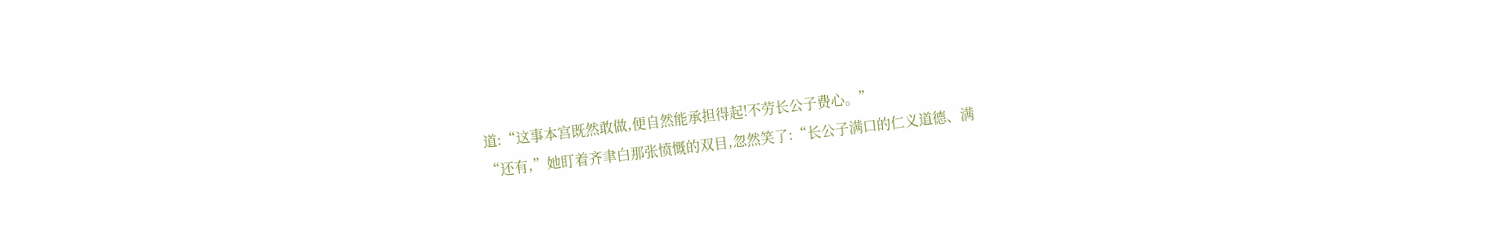道:“这事本宫既然敢做,便自然能承担得起!不劳长公子费心。”
“还有,”她盯着齐聿白那张愤慨的双目,忽然笑了:“长公子满口的仁义道德、满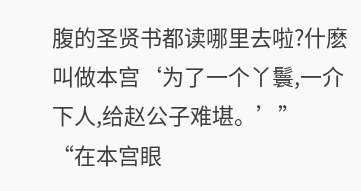腹的圣贤书都读哪里去啦?什麽叫做本宫‘为了一个丫鬟,一介下人,给赵公子难堪。’”
“在本宫眼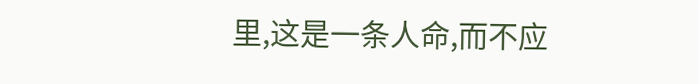里,这是一条人命,而不应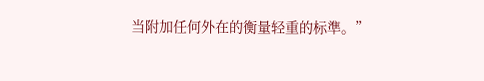当附加任何外在的衡量轻重的标準。”